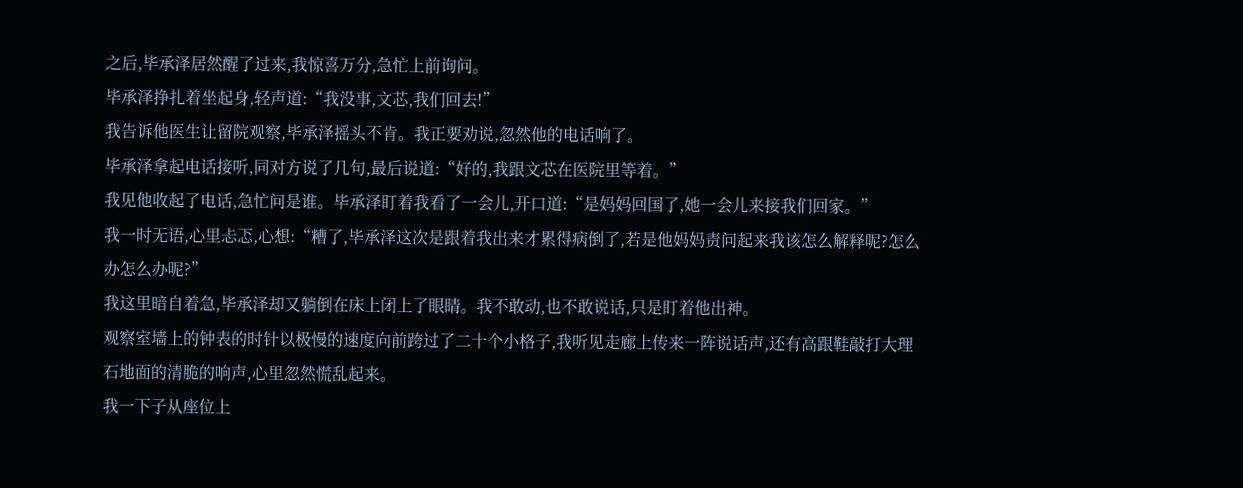之后,毕承泽居然醒了过来,我惊喜万分,急忙上前询问。
毕承泽挣扎着坐起身,轻声道:“我没事,文芯,我们回去!”
我告诉他医生让留院观察,毕承泽摇头不肯。我正要劝说,忽然他的电话响了。
毕承泽拿起电话接听,同对方说了几句,最后说道:“好的,我跟文芯在医院里等着。”
我见他收起了电话,急忙问是谁。毕承泽盯着我看了一会儿,开口道:“是妈妈回国了,她一会儿来接我们回家。”
我一时无语,心里忐忑,心想:“糟了,毕承泽这次是跟着我出来才累得病倒了,若是他妈妈责问起来我该怎么解释呢?怎么办怎么办呢?”
我这里暗自着急,毕承泽却又躺倒在床上闭上了眼睛。我不敢动,也不敢说话,只是盯着他出神。
观察室墙上的钟表的时针以极慢的速度向前跨过了二十个小格子,我听见走廊上传来一阵说话声,还有高跟鞋敲打大理石地面的清脆的响声,心里忽然慌乱起来。
我一下子从座位上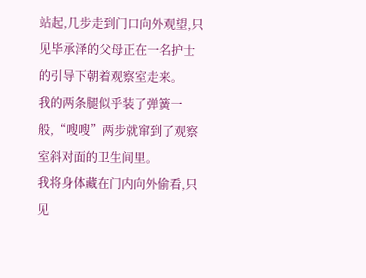站起,几步走到门口向外观望,只见毕承泽的父母正在一名护士的引导下朝着观察室走来。
我的两条腿似乎装了弹簧一般,“嗖嗖”两步就窜到了观察室斜对面的卫生间里。
我将身体藏在门内向外偷看,只见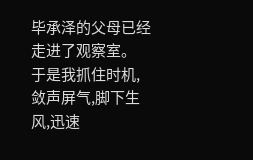毕承泽的父母已经走进了观察室。
于是我抓住时机,敛声屏气,脚下生风,迅速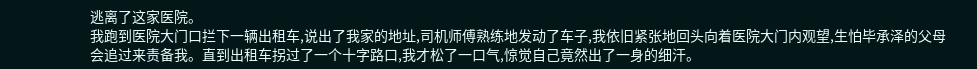逃离了这家医院。
我跑到医院大门口拦下一辆出租车,说出了我家的地址,司机师傅熟练地发动了车子,我依旧紧张地回头向着医院大门内观望,生怕毕承泽的父母会追过来责备我。直到出租车拐过了一个十字路口,我才松了一口气,惊觉自己竟然出了一身的细汗。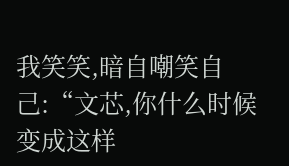我笑笑,暗自嘲笑自己:“文芯,你什么时候变成这样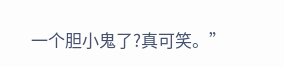一个胆小鬼了?真可笑。”